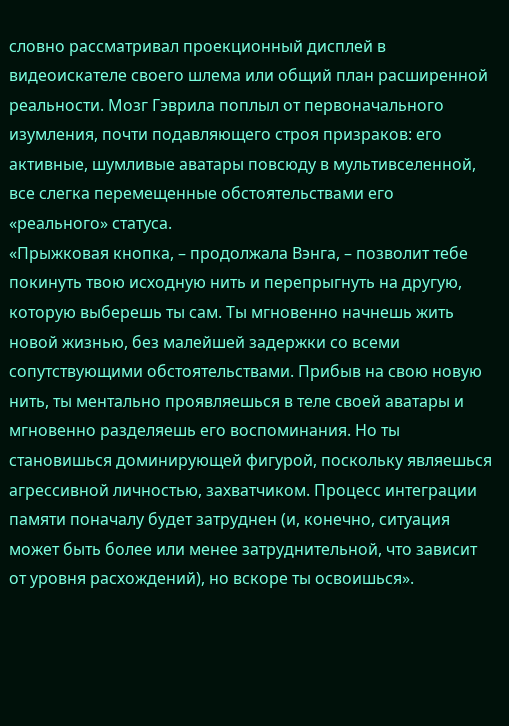словно рассматривал проекционный дисплей в видеоискателе своего шлема или общий план расширенной реальности. Мозг Гэврила поплыл от первоначального изумления, почти подавляющего строя призраков: его активные, шумливые аватары повсюду в мультивселенной, все слегка перемещенные обстоятельствами его «реального» статуса.
«Прыжковая кнопка, – продолжала Вэнга, – позволит тебе покинуть твою исходную нить и перепрыгнуть на другую, которую выберешь ты сам. Ты мгновенно начнешь жить новой жизнью, без малейшей задержки со всеми сопутствующими обстоятельствами. Прибыв на свою новую нить, ты ментально проявляешься в теле своей аватары и мгновенно разделяешь его воспоминания. Но ты становишься доминирующей фигурой, поскольку являешься агрессивной личностью, захватчиком. Процесс интеграции памяти поначалу будет затруднен (и, конечно, ситуация может быть более или менее затруднительной, что зависит от уровня расхождений), но вскоре ты освоишься».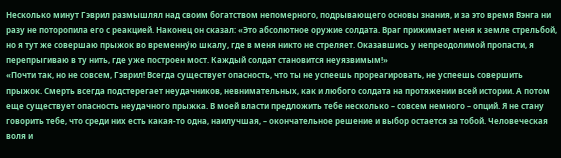Несколько минут Гэврил размышлял над своим богатством непомерного, подрывающего основы знания, и за это время Вэнга ни разу не поторопила его с реакцией. Наконец он сказал: «Это абсолютное оружие солдата. Враг прижимает меня к земле стрельбой, но я тут же совершаю прыжок во временну́ю шкалу, где в меня никто не стреляет. Оказавшись у непреодолимой пропасти, я перепрыгиваю в ту нить, где уже построен мост. Каждый солдат становится неуязвимым!»
«Почти так, но не совсем, Гэврил! Всегда существует опасность, что ты не успеешь прореагировать, не успеешь совершить прыжок. Смерть всегда подстерегает неудачников, невнимательных, как и любого солдата на протяжении всей истории. А потом еще существует опасность неудачного прыжка. В моей власти предложить тебе несколько – совсем немного – опций. Я не стану говорить тебе, что среди них есть какая-то одна, наилучшая, – окончательное решение и выбор остается за тобой. Человеческая воля и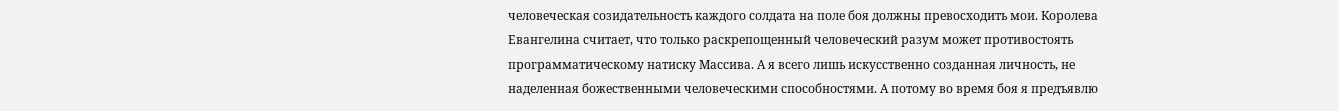человеческая созидательность каждого солдата на поле боя должны превосходить мои. Королева Евангелина считает, что только раскрепощенный человеческий разум может противостоять программатическому натиску Массива. А я всего лишь искусственно созданная личность, не наделенная божественными человеческими способностями. А потому во время боя я предъявлю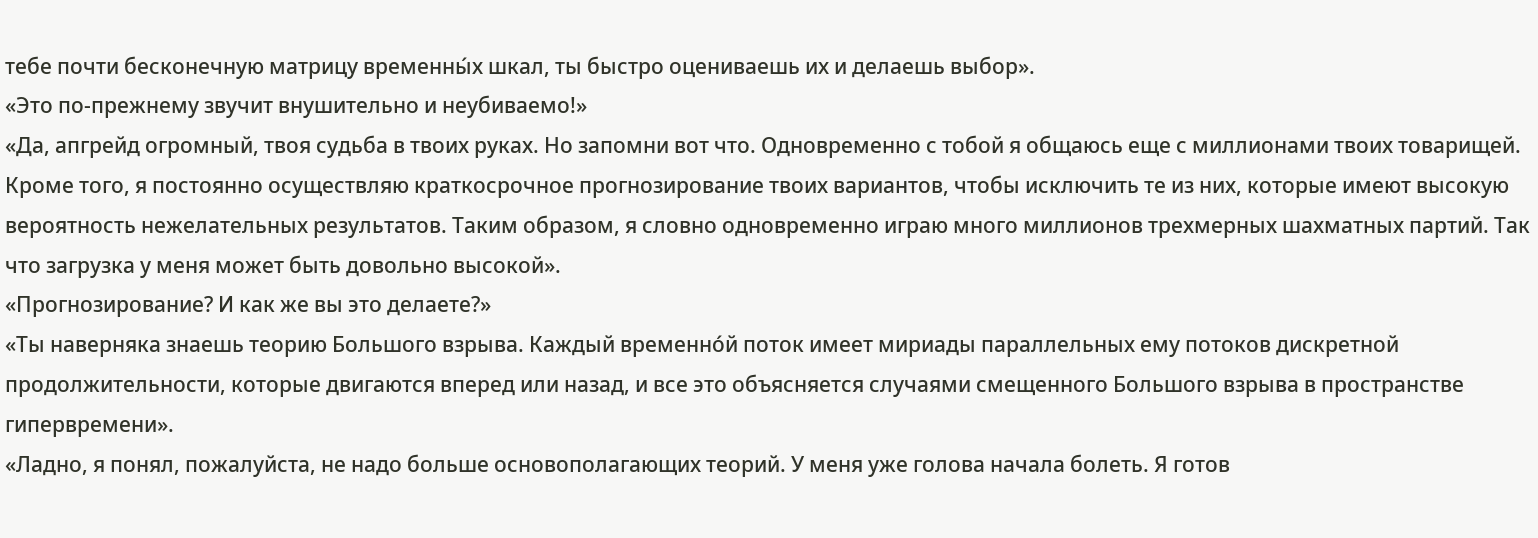тебе почти бесконечную матрицу временны́х шкал, ты быстро оцениваешь их и делаешь выбор».
«Это по-прежнему звучит внушительно и неубиваемо!»
«Да, апгрейд огромный, твоя судьба в твоих руках. Но запомни вот что. Одновременно с тобой я общаюсь еще с миллионами твоих товарищей. Кроме того, я постоянно осуществляю краткосрочное прогнозирование твоих вариантов, чтобы исключить те из них, которые имеют высокую вероятность нежелательных результатов. Таким образом, я словно одновременно играю много миллионов трехмерных шахматных партий. Так что загрузка у меня может быть довольно высокой».
«Прогнозирование? И как же вы это делаете?»
«Ты наверняка знаешь теорию Большого взрыва. Каждый временно́й поток имеет мириады параллельных ему потоков дискретной продолжительности, которые двигаются вперед или назад, и все это объясняется случаями смещенного Большого взрыва в пространстве гипервремени».
«Ладно, я понял, пожалуйста, не надо больше основополагающих теорий. У меня уже голова начала болеть. Я готов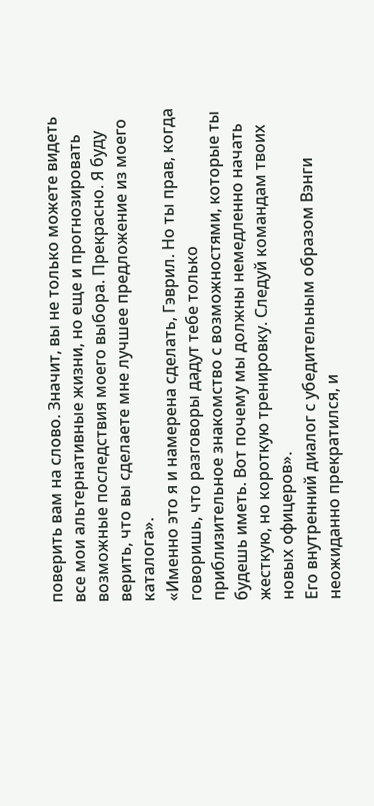поверить вам на слово. Значит, вы не только можете видеть все мои альтернативные жизни, но еще и прогнозировать возможные последствия моего выбора. Прекрасно. Я буду верить, что вы сделаете мне лучшее предложение из моего каталога».
«Именно это я и намерена сделать, Гэврил. Но ты прав, когда говоришь, что разговоры дадут тебе только приблизительное знакомство с возможностями, которые ты будешь иметь. Вот почему мы должны немедленно начать жесткую, но короткую тренировку. Следуй командам твоих новых офицеров».
Его внутренний диалог с убедительным образом Вэнги неожиданно прекратился, и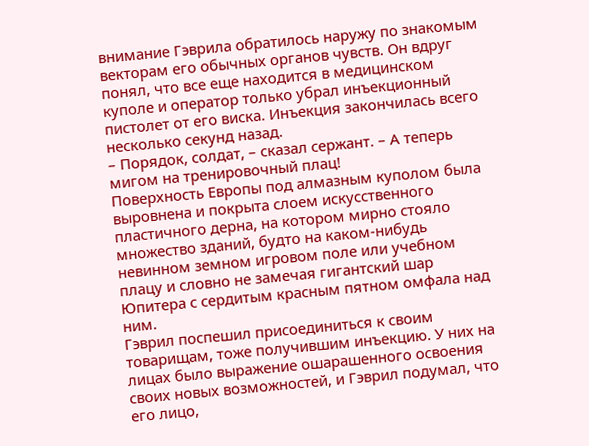внимание Гэврила обратилось наружу по знакомым векторам его обычных органов чувств. Он вдруг понял, что все еще находится в медицинском куполе и оператор только убрал инъекционный пистолет от его виска. Инъекция закончилась всего несколько секунд назад.
– Порядок, солдат, – сказал сержант. – А теперь мигом на тренировочный плац!
Поверхность Европы под алмазным куполом была выровнена и покрыта слоем искусственного пластичного дерна, на котором мирно стояло множество зданий, будто на каком-нибудь невинном земном игровом поле или учебном плацу и словно не замечая гигантский шар Юпитера с сердитым красным пятном омфала над ним.
Гэврил поспешил присоединиться к своим товарищам, тоже получившим инъекцию. У них на лицах было выражение ошарашенного освоения своих новых возможностей, и Гэврил подумал, что его лицо,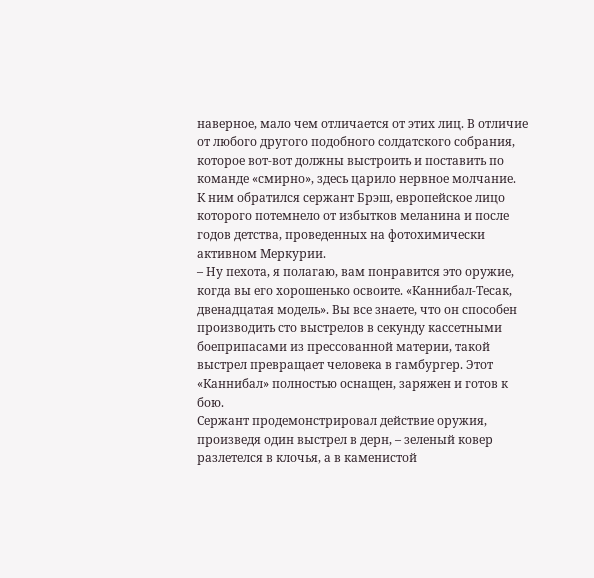наверное, мало чем отличается от этих лиц. В отличие от любого другого подобного солдатского собрания, которое вот-вот должны выстроить и поставить по команде «смирно», здесь царило нервное молчание.
К ним обратился сержант Брэш, европейское лицо которого потемнело от избытков меланина и после годов детства, проведенных на фотохимически активном Меркурии.
– Ну пехота, я полагаю, вам понравится это оружие, когда вы его хорошенько освоите. «Каннибал-Тесак, двенадцатая модель». Вы все знаете, что он способен производить сто выстрелов в секунду кассетными боеприпасами из прессованной материи, такой выстрел превращает человека в гамбургер. Этот «Каннибал» полностью оснащен, заряжен и готов к бою.
Сержант продемонстрировал действие оружия, произведя один выстрел в дерн, – зеленый ковер разлетелся в клочья, а в каменистой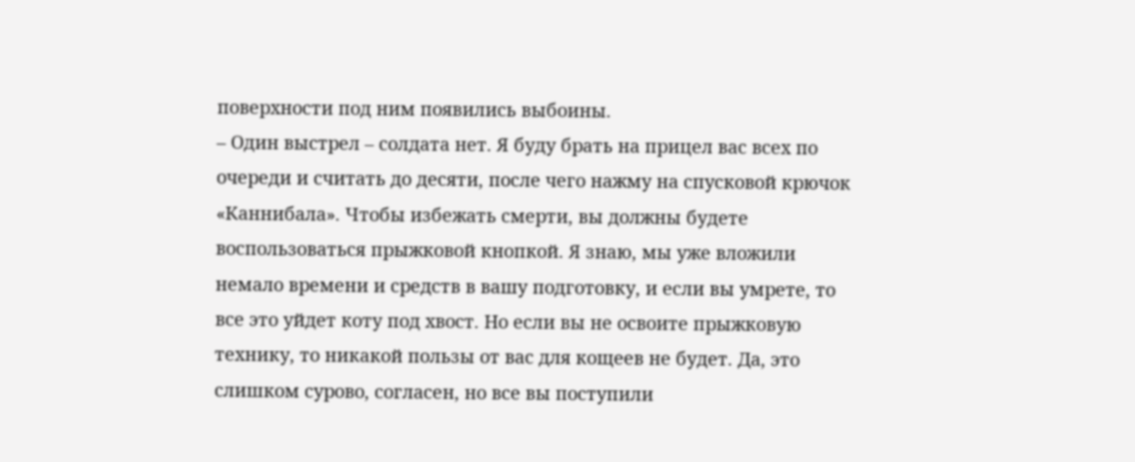поверхности под ним появились выбоины.
– Один выстрел – солдата нет. Я буду брать на прицел вас всех по очереди и считать до десяти, после чего нажму на спусковой крючок «Каннибала». Чтобы избежать смерти, вы должны будете воспользоваться прыжковой кнопкой. Я знаю, мы уже вложили немало времени и средств в вашу подготовку, и если вы умрете, то все это уйдет коту под хвост. Но если вы не освоите прыжковую технику, то никакой пользы от вас для кощеев не будет. Да, это слишком сурово, согласен, но все вы поступили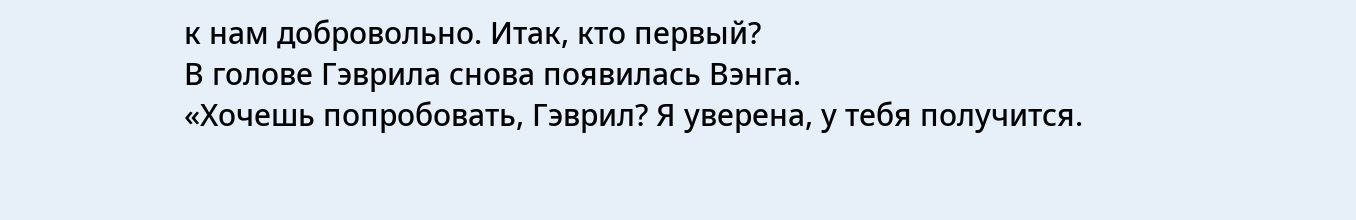к нам добровольно. Итак, кто первый?
В голове Гэврила снова появилась Вэнга.
«Хочешь попробовать, Гэврил? Я уверена, у тебя получится.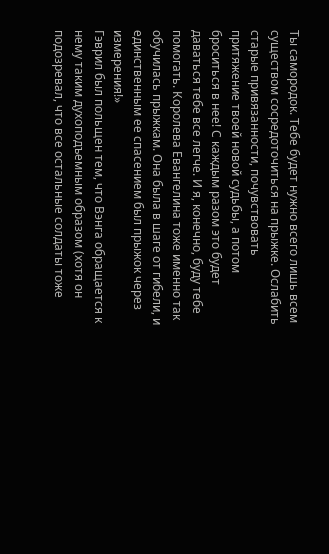Ты самородок. Тебе будет нужно всего лишь всем существом сосредоточиться на прыжке. Ослабить старые привязанности, почувствовать притяжение твоей новой судьбы, а потом броситься в нее! С каждым разом это будет даваться тебе все легче. И я, конечно, буду тебе помогать. Королева Евангелина тоже именно так обучилась прыжкам. Она была в шаге от гибели, и единственным ее спасением был прыжок через измерения!»
Гэврил был польщен тем, что Вэнга обращается к нему таким духоподъемным образом (хотя он подозревал, что все остальные солдаты тоже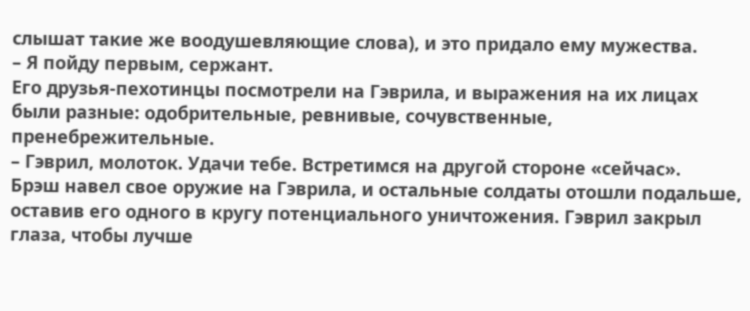слышат такие же воодушевляющие слова), и это придало ему мужества.
– Я пойду первым, сержант.
Его друзья-пехотинцы посмотрели на Гэврила, и выражения на их лицах были разные: одобрительные, ревнивые, сочувственные, пренебрежительные.
– Гэврил, молоток. Удачи тебе. Встретимся на другой стороне «сейчас».
Брэш навел свое оружие на Гэврила, и остальные солдаты отошли подальше, оставив его одного в кругу потенциального уничтожения. Гэврил закрыл глаза, чтобы лучше